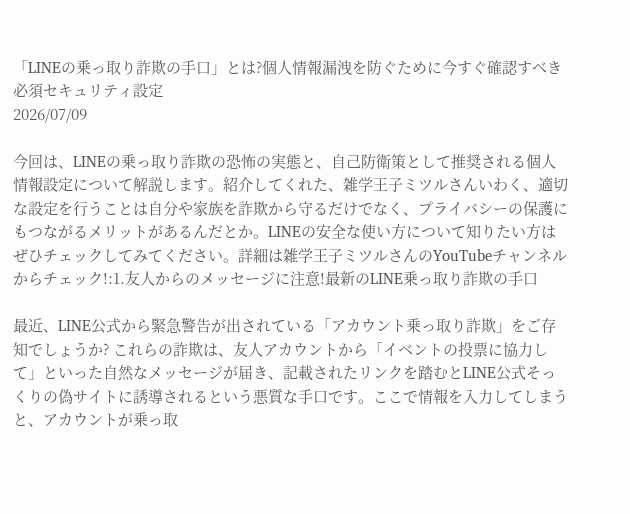「LINEの乗っ取り詐欺の手口」とは?個人情報漏洩を防ぐために今すぐ確認すべき必須セキュリティ設定
2026/07/09

今回は、LINEの乗っ取り詐欺の恐怖の実態と、自己防衛策として推奨される個人情報設定について解説します。紹介してくれた、雑学王子ミツルさんいわく、適切な設定を行うことは自分や家族を詐欺から守るだけでなく、プライバシーの保護にもつながるメリットがあるんだとか。LINEの安全な使い方について知りたい方はぜひチェックしてみてください。詳細は雑学王子ミツルさんのYouTubeチャンネルからチェック!:1.友人からのメッセージに注意!最新のLINE乗っ取り詐欺の手口

最近、LINE公式から緊急警告が出されている「アカウント乗っ取り詐欺」をご存知でしょうか? これらの詐欺は、友人アカウントから「イベントの投票に協力して」といった自然なメッセージが届き、記載されたリンクを踏むとLINE公式そっくりの偽サイトに誘導されるという悪質な手口です。ここで情報を入力してしまうと、アカウントが乗っ取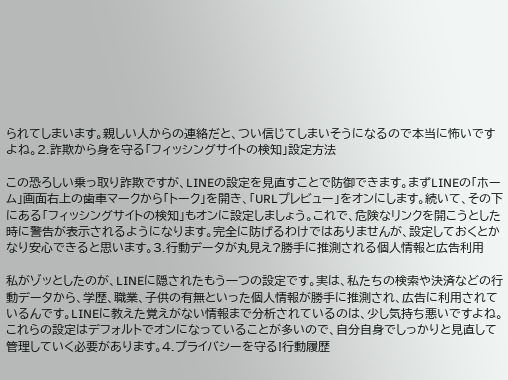られてしまいます。親しい人からの連絡だと、つい信じてしまいそうになるので本当に怖いですよね。2.詐欺から身を守る「フィッシングサイトの検知」設定方法

この恐ろしい乗っ取り詐欺ですが、LINEの設定を見直すことで防御できます。まずLINEの「ホーム」画面右上の歯車マークから「トーク」を開き、「URLプレビュー」をオンにします。続いて、その下にある「フィッシングサイトの検知」もオンに設定しましょう。これで、危険なリンクを開こうとした時に警告が表示されるようになります。完全に防げるわけではありませんが、設定しておくとかなり安心できると思います。3.行動データが丸見え?勝手に推測される個人情報と広告利用

私がゾッとしたのが、LINEに隠されたもう一つの設定です。実は、私たちの検索や決済などの行動データから、学歴、職業、子供の有無といった個人情報が勝手に推測され、広告に利用されているんです。LINEに教えた覚えがない情報まで分析されているのは、少し気持ち悪いですよね。これらの設定はデフォルトでオンになっていることが多いので、自分自身でしっかりと見直して管理していく必要があります。4.プライバシーを守る!行動履歴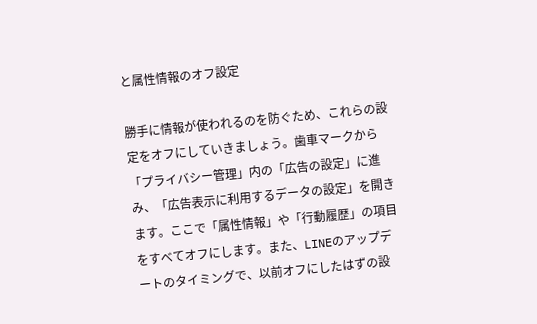と属性情報のオフ設定

勝手に情報が使われるのを防ぐため、これらの設定をオフにしていきましょう。歯車マークから「プライバシー管理」内の「広告の設定」に進み、「広告表示に利用するデータの設定」を開きます。ここで「属性情報」や「行動履歴」の項目をすべてオフにします。また、LINEのアップデートのタイミングで、以前オフにしたはずの設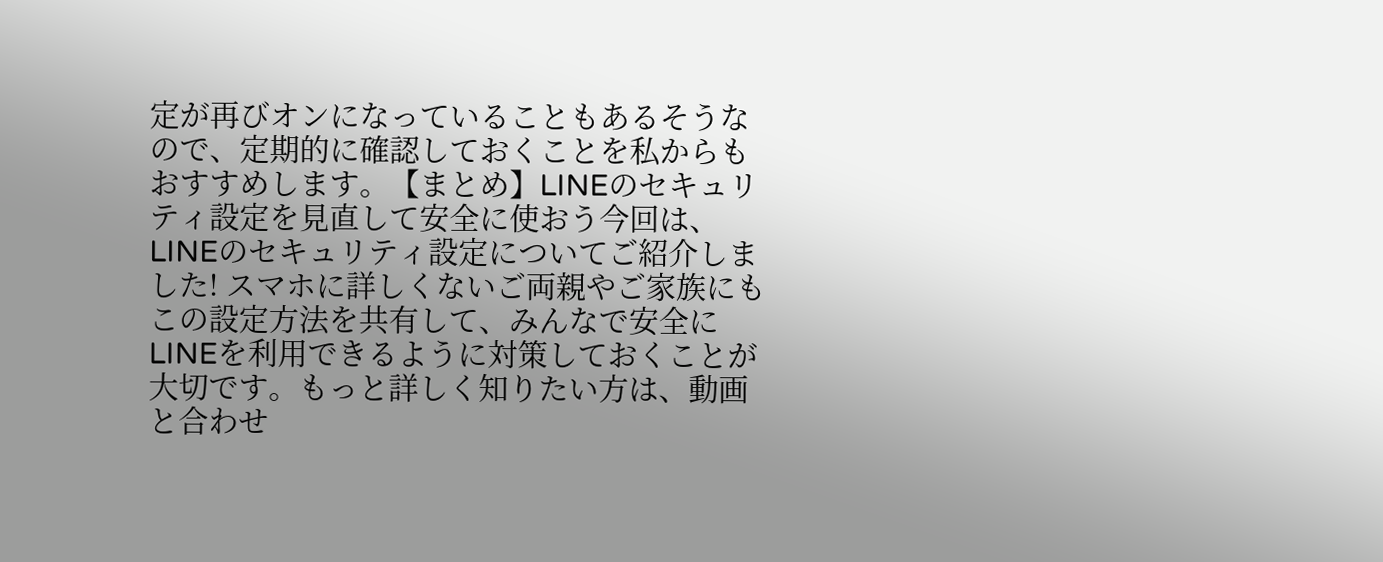定が再びオンになっていることもあるそうなので、定期的に確認しておくことを私からもおすすめします。【まとめ】LINEのセキュリティ設定を見直して安全に使おう今回は、LINEのセキュリティ設定についてご紹介しました! スマホに詳しくないご両親やご家族にもこの設定方法を共有して、みんなで安全にLINEを利用できるように対策しておくことが大切です。もっと詳しく知りたい方は、動画と合わせ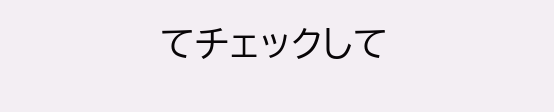てチェックして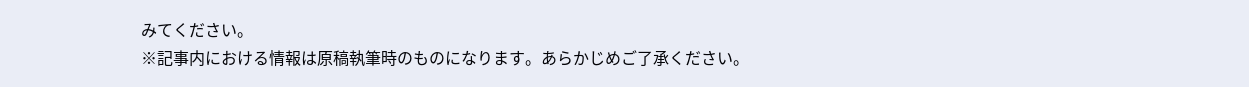みてください。
※記事内における情報は原稿執筆時のものになります。あらかじめご了承ください。